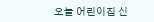오늘 어린이집 신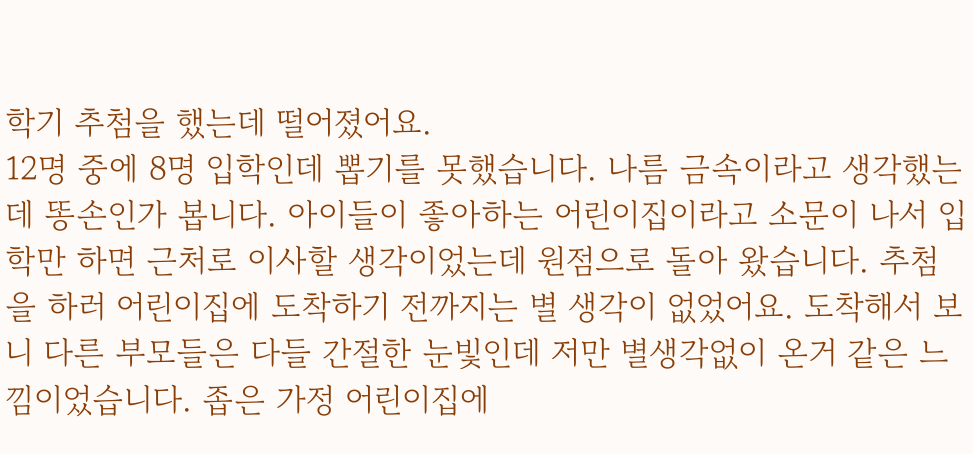학기 추첨을 했는데 떨어졌어요.
12명 중에 8명 입학인데 뽑기를 못했습니다. 나름 금속이라고 생각했는데 똥손인가 봅니다. 아이들이 좋아하는 어린이집이라고 소문이 나서 입학만 하면 근처로 이사할 생각이었는데 원점으로 돌아 왔습니다. 추첨을 하러 어린이집에 도착하기 전까지는 별 생각이 없었어요. 도착해서 보니 다른 부모들은 다들 간절한 눈빛인데 저만 별생각없이 온거 같은 느낌이었습니다. 좁은 가정 어린이집에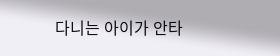다니는 아이가 안타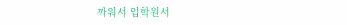까워서 입학원서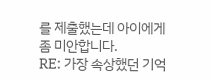를 제출했는데 아이에게 좀 미안합니다.
RE: 가장 속상했던 기억